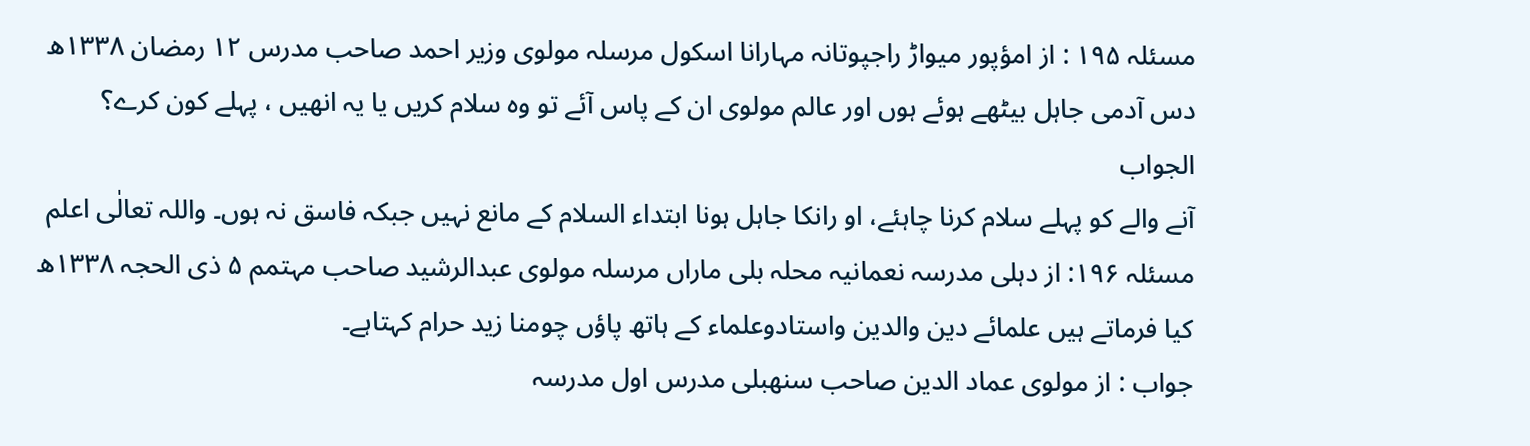مسئلہ ۱۹۵ : از امؤپور میواڑ راجپوتانہ مہارانا اسکول مرسلہ مولوی وزیر احمد صاحب مدرس ۱۲ رمضان ۱۳۳۸ھ
دس آدمی جاہل بیٹھے ہوئے ہوں اور عالم مولوی ان کے پاس آئے تو وہ سلام کریں یا یہ انھیں ، پہلے کون کرے؟
الجواب
آنے والے کو پہلے سلام کرنا چاہئے، او رانکا جاہل ہونا ابتداء السلام کے مانع نہیں جبکہ فاسق نہ ہوں۔ واللہ تعالٰی اعلم
مسئلہ ۱۹۶: از دہلی مدرسہ نعمانیہ محلہ بلی ماراں مرسلہ مولوی عبدالرشید صاحب مہتمم ۵ ذی الحجہ ۱۳۳۸ھ
کیا فرماتے ہیں علمائے دین والدین واستادوعلماء کے ہاتھ پاؤں چومنا زید حرام کہتاہے۔
جواب : از مولوی عماد الدین صاحب سنھبلی مدرس اول مدرسہ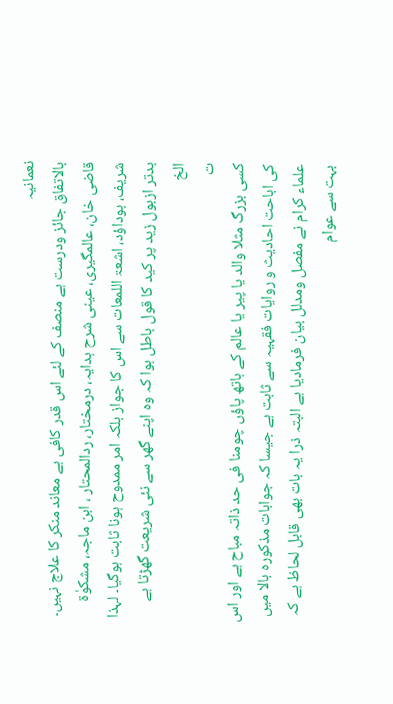نعمانیہ
بالاتفاق جائز ودرست ہے منصف کے لئے اس قدر کافی ہے معاند منکر کا علاج نہیں۔
قاضی خان، عالمگیری، عینی شرح ہدایہ، درمختار، ردالمحتار ، ابن ماجہ، مشکوٰۃ شریف، بوداؤد، اشعۃ اللمعات سے اس کا جواز بلکہ امر ممدوح ہونا ثابت ہوگیا۔ لہذا بدتر ازبول زید پر کید کا قول باطل ہوا کہ وہ اپنے گھر سے نئی شریعت گھڑتا ہے الخ
ت
کسی بزرگ مثلا والد یا پیر یا عالم کے ہاتھ پاؤں چومنا فی حد ذاتہ مباح ہے اور اس کی اباحت احادیث و روایات فقہیہ سے ثابت ہے جیسا کہ جوابات مذکورہ بالا میں علماء کرام نے مفصل ومدلل بیان فرمادیا ہے البتہ ذرا یہ بات بھی قابل لحاظ ہے کہ بہت سے عوام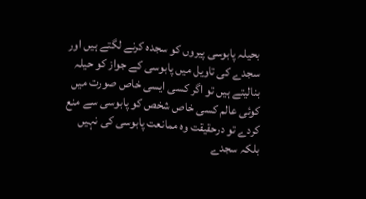بحیلہ پابوسی پیروں کو سجدہ کرنے لگتے ہیں اور سجدے کی تاویل میں پابوسی کے جواز کو حیلہ بنالیتے ہیں تو اگر کسی ایسی خاص صورت میں کوئی عالم کسی خاص شخص کو پابوسی سے منع کردے تو درحقیقت وہ ممانعت پابوسی کی نہیں بلکہ سجدے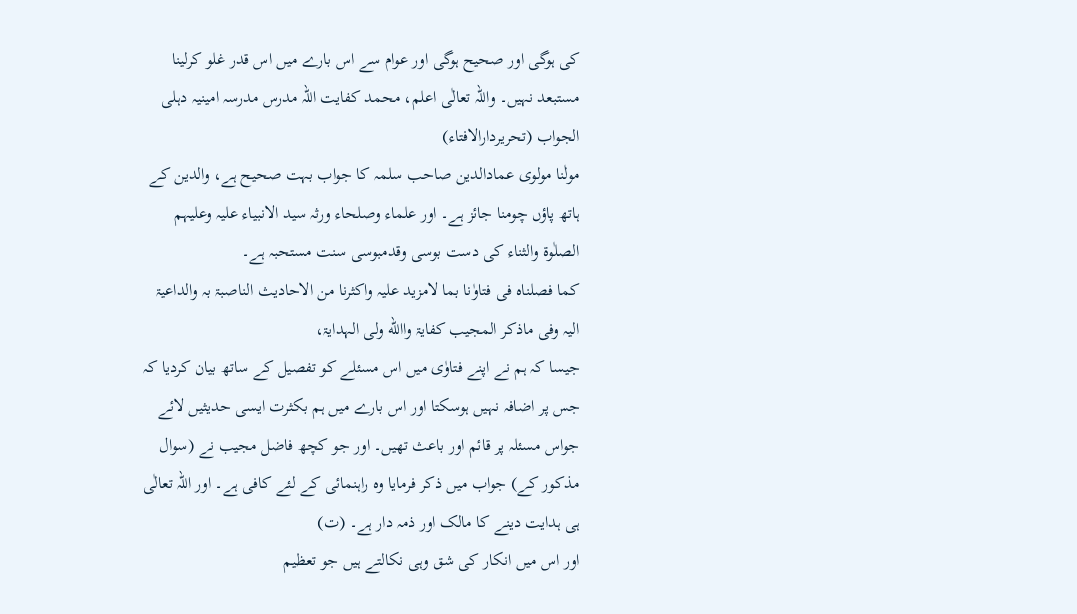کی ہوگی اور صحیح ہوگی اور عوام سے اس بارے میں اس قدر غلو کرلینا مستبعد نہیں۔ واللہ تعالٰی اعلم، محمد کفایت اللہ مدرس مدرسہ امینیہ دہلی
الجواب (تحریردارالافتاء)
مولٰنا مولوی عمادالدین صاحب سلمہ کا جواب بہت صحیح ہے، والدین کے ہاتھ پاؤں چومنا جائز ہے۔ اور علماء وصلحاء ورثہ سید الانبیاء علیہ وعلیہم الصلٰوۃ والثناء کی دست بوسی وقدمبوسی سنت مستحبہ ہے۔
کما فصلناہ فی فتاوٰنا بما لامزید علیہ واکثرنا من الاحادیث الناصبۃ بہ والداعیۃ الیہ وفی ماذکر المجیب کفایۃ واالله ولی الہدایۃ،
جیسا کہ ہم نے اپنے فتاوٰی میں اس مسئلے کو تفصیل کے ساتھ بیان کردیا کہ جس پر اضافہ نہیں ہوسکتا اور اس بارے میں ہم بکثرت ایسی حدیثیں لائے جواس مسئلہ پر قائم اور باعث تھیں۔ اور جو کچھ فاضل مجیب نے (سوال مذکور کے) جواب میں ذکر فرمایا وہ راہنمائی کے لئے کافی ہے۔ اور اللہ تعالٰی ہی ہدایت دینے کا مالک اور ذمہ دار ہے۔ (ت)
اور اس میں انکار کی شق وہی نکالتے ہیں جو تعظیم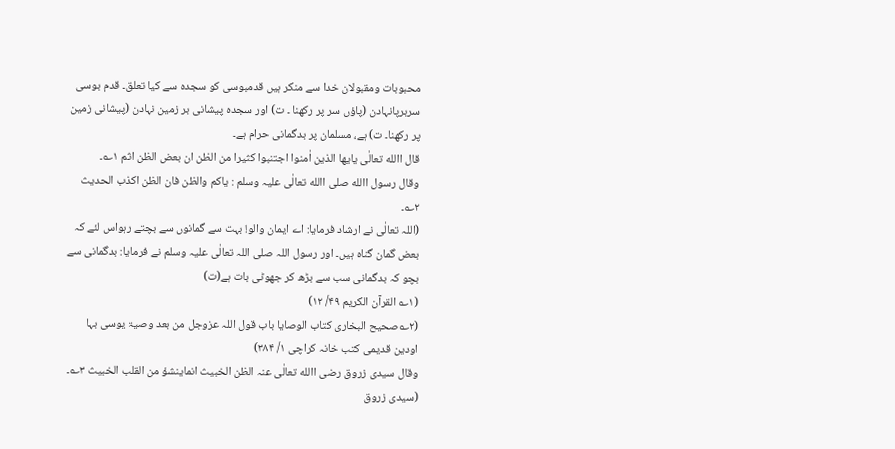محبوبات ومقبولان خدا سے منکر ہیں قدمبوسی کو سجدہ سے کیا تعلق۔ قدم بوسی سربرپانہادن (پاؤں سر پر رکھنا ۔ ت) اور سجدہ پیشانی بر زمین نہادن (پیشانی زمین پر رکھنا۔ ت) ہے، مسلمان پر بدگمانی حرام ہے۔
قال االله تعالٰی یایھا الذین اٰمنوا اجتنبوا کثیرا من الظن ان بعض الظن اثم ۱؎۔
وقال رسول االله صلی االله تعالٰی علیہ وسلم : یاکم والظن فان الظن اکذب الحدیث ۲؎۔
(اللہ تعالٰی نے ارشاد فرمایا: اے ایمان والو! بہت سے گمانوں سے بچتے رہواس لئے کہ بعض گمان گناہ ہیں۔ اور رسول اللہ صلی اللہ تعالٰی علیہ وسلم نے فرمایا: بدگمانی سے بچو کہ بدگمانی سب سے بڑھ کر جھوٹی بات ہے(ت)
(۱؎ القرآن الکریم ۴۹/ ۱۲)
(۲؎صحیح البخاری کتاب الوصایا باب قول اللہ عزوجل من بعد وصیۃ یوسی بہا اودین قدیمی کتب خانہ کراچی ۱/ ۳۸۴)
وقال سیدی زروق رضی االله تعالٰی عنہ الظن الخبیث انماینشؤ من القلب الخبیث ۳؎۔
(سیدی زروق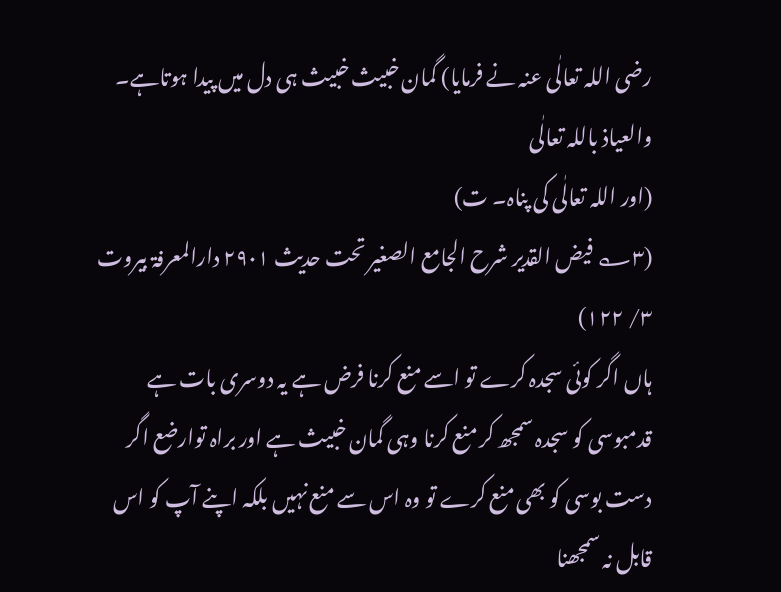رضی اللہ تعالٰی عنہ نے فرمایا) گمان خبیث خبیث ہی دل میں پیدا ہوتاہے۔
والعیاذ باللہ تعالٰی
(اور اللہ تعالٰی کی پناہ۔ ت)
(۳؎ فیض القدیر شرح الجامع الصغیر تحت حدیث ۲۹۰۱ دارالمعرفۃ بیروت ۳/ ۱۲۲)
ہاں اگر کوئی سجدہ کرے تو اسے منع کرنا فرض ہے یہ دوسری بات ہے قدمبوسی کو سجدہ سمجھ کر منع کرنا وہی گمان خبیث ہے اور براہ توارضع اگر دست بوسی کو بھی منع کرے تو وہ اس سے منع نہیں بلکہ اپنے آپ کو اس قابل نہ سمجھنا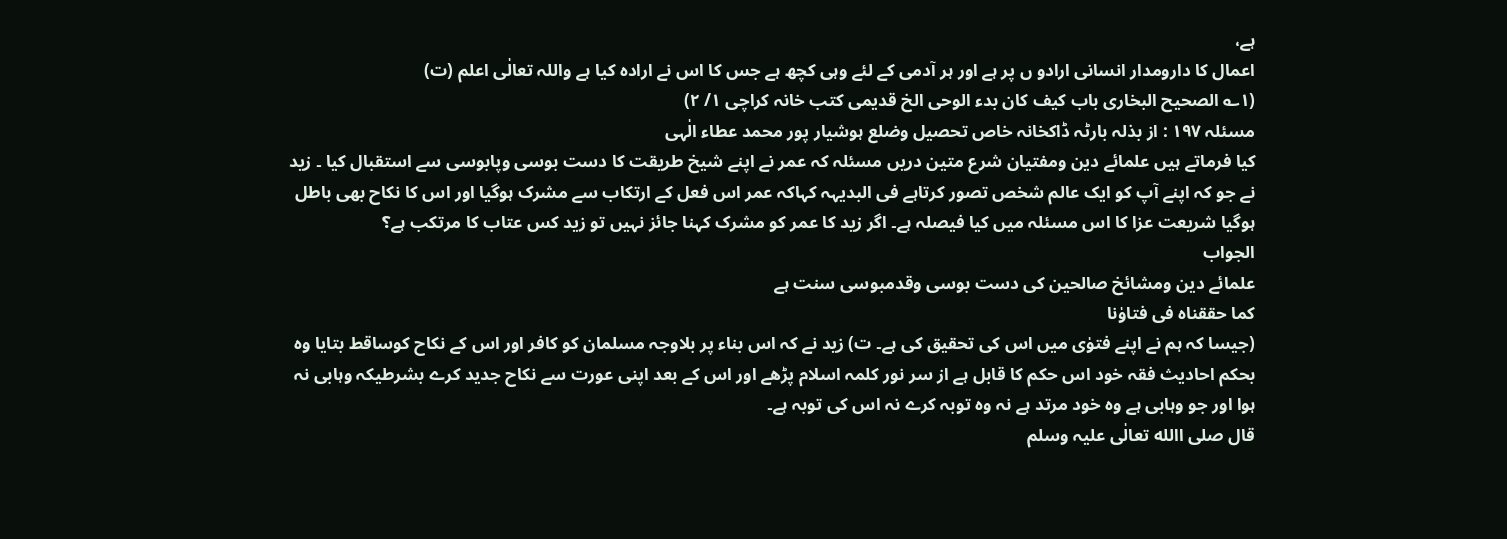ہے،
اعمال کا دارومدار انسانی ارادو ں پر ہے اور ہر آدمی کے لئے وہی کچھ ہے جس کا اس نے ارادہ کیا ہے واللہ تعالٰی اعلم (ت)
(۱؎ الصحیح البخاری باب کیف کان بدء الوحی الخ قدیمی کتب خانہ کراچی ۱/ ۲)
مسئلہ ۱۹۷ : از بذلہ بارٹہ ڈاکخانہ خاص تحصیل وضلع ہوشیار پور محمد عطاء الٰہی
کیا فرماتے ہیں علمائے دین ومفتیان شرع متین دریں مسئلہ کہ عمر نے اپنے شیخ طریقت کا دست بوسی وپابوسی سے استقبال کیا ۔ زید نے جو کہ اپنے آپ کو ایک عالم شخص تصور کرتاہے فی البدیہہ کہاکہ عمر اس فعل کے ارتکاب سے مشرک ہوگیا اور اس کا نکاح بھی باطل ہوگیا شریعت عزا کا اس مسئلہ میں کیا فیصلہ ہے۔ اگر زید کا عمر کو مشرک کہنا جائز نہیں تو زید کس عتاب کا مرتکب ہے؟
الجواب
علمائے دین ومشائخ صالحین کی دست بوسی وقدمبوسی سنت ہے
کما حققناہ فی فتاوٰنا
(جیسا کہ ہم نے اپنے فتوٰی میں اس کی تحقیق کی ہے۔ ت) زید نے کہ اس بناء پر بلاوجہ مسلمان کو کافر اور اس کے نکاح کوساقط بتایا وہ بحکم احادیث فقہ خود اس حکم کا قابل ہے از سر نور کلمہ اسلام پڑھے اور اس کے بعد اپنی عورت سے نکاح جدید کرے بشرطیکہ وہابی نہ ہوا اور جو وہابی ہے وہ خود مرتد ہے نہ وہ توبہ کرے نہ اس کی توبہ ہے۔
قال صلی االله تعالٰی علیہ وسلم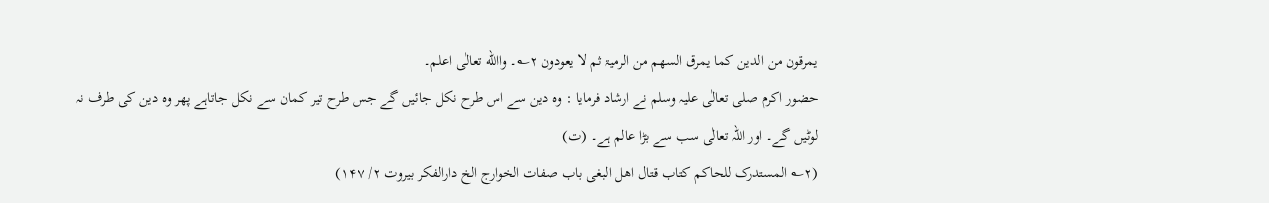یمرقون من الدین کما یمرق السھم من الرمیۃ ثم لا یعودون ۲؎۔ واالله تعالٰی اعلم۔
حضور اکرم صلی تعالٰی علیہ وسلم نے ارشاد فرمایا : وہ دین سے اس طرح نکل جائیں گے جس طرح تیر کمان سے نکل جاتاہے پھر وہ دین کی طرف نہ لوٹیں گے۔ اور اللہ تعالٰی سب سے بڑا عالم ہے۔ (ت)
(۲؎ المستدرک للحاکم کتاب قتال اھل البغی باب صفات الخوارج الخ دارالفکر بیروت ۲/ ۱۴۷)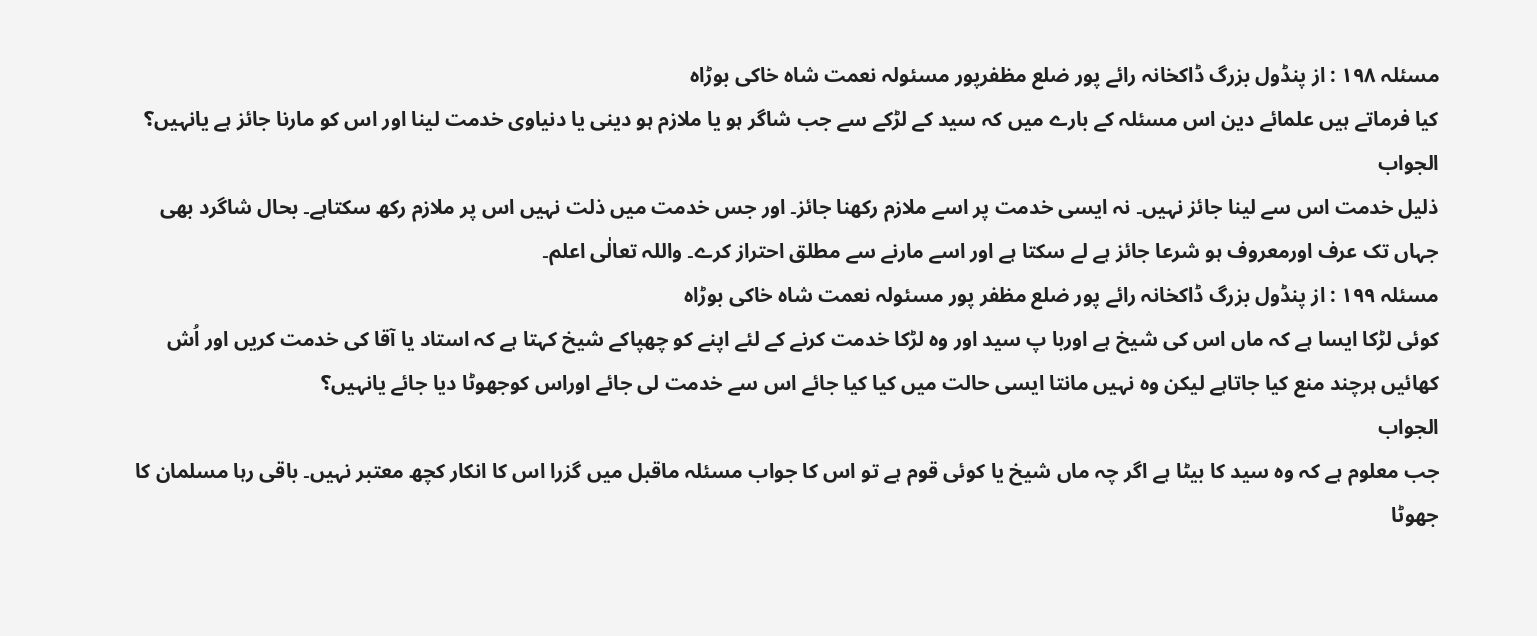مسئلہ ۱۹۸ : از پنڈول بزرگ ڈاکخانہ رائے پور ضلع مظفرپور مسئولہ نعمت شاہ خاکی بوڑاہ
کیا فرماتے ہیں علمائے دین اس مسئلہ کے بارے میں کہ سید کے لڑکے سے جب شاگر ہو یا ملازم ہو دینی یا دنیاوی خدمت لینا اور اس کو مارنا جائز ہے یانہیں؟
الجواب
ذلیل خدمت اس سے لینا جائز نہیں۔ نہ ایسی خدمت پر اسے ملازم رکھنا جائز۔ اور جس خدمت میں ذلت نہیں اس پر ملازم رکھ سکتاہے۔ بحال شاگرد بھی جہاں تک عرف اورمعروف ہو شرعا جائز ہے لے سکتا ہے اور اسے مارنے سے مطلق احتراز کرے۔ واللہ تعالٰی اعلم۔
مسئلہ ۱۹۹ : از پنڈول بزرگ ڈاکخانہ رائے پور ضلع مظفر پور مسئولہ نعمت شاہ خاکی بوڑاہ
کوئی لڑکا ایسا ہے کہ ماں اس کی شیخ ہے اوربا پ سید اور وہ لڑکا خدمت کرنے کے لئے اپنے کو چھپاکے شیخ کہتا ہے کہ استاد یا آقا کی خدمت کریں اور اُش کھائیں ہرچند منع کیا جاتاہے لیکن وہ نہیں مانتا ایسی حالت میں کیا کیا جائے اس سے خدمت لی جائے اوراس کوجھوٹا دیا جائے یانہیں؟
الجواب
جب معلوم ہے کہ وہ سید کا بیٹا ہے اگر چہ ماں شیخ یا کوئی قوم ہے تو اس کا جواب مسئلہ ماقبل میں گزرا اس کا انکار کچھ معتبر نہیں۔ باقی رہا مسلمان کا جھوٹا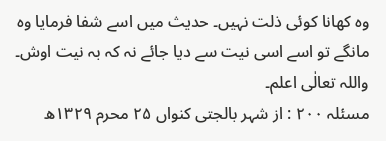وہ کھانا کوئی ذلت نہیں۔ حدیث میں اسے شفا فرمایا وہ مانگے تو اسے اسی نیت سے دیا جائے نہ کہ بہ نیت اوش۔ واللہ تعالٰی اعلم۔
مسئلہ ۲۰۰ : از شہر بالجتی کنواں ۲۵ محرم ۱۳۲۹ھ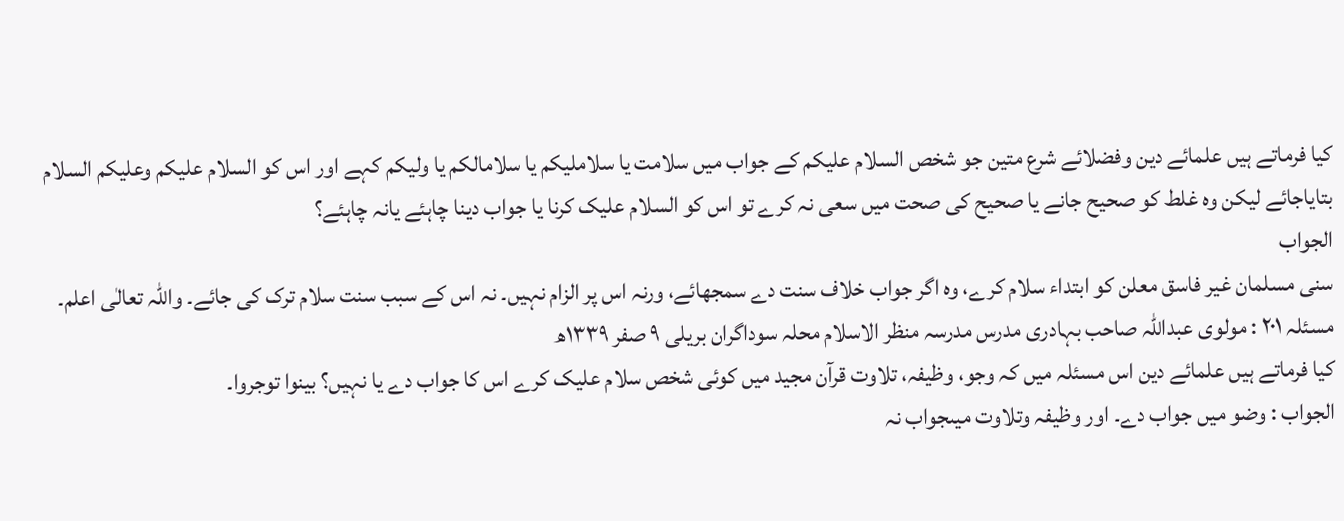کیا فرماتے ہیں علمائے دین وفضلائے شرع متین جو شخص السلام علیکم کے جواب میں سلامت یا سلاملیکم یا سلامالکم یا ولیکم کہے اور اس کو السلام علیکم وعلیکم السلام بتایاجائے لیکن وہ غلط کو صحیح جانے یا صحیح کی صحت میں سعی نہ کرے تو اس کو السلام علیک کرنا یا جواب دینا چاہئے یانہ چاہئے؟
الجواب
سنی مسلمان غیر فاسق معلن کو ابتداء سلام کرے، وہ اگر جواب خلاف سنت دے سمجھائے، ورنہ اس پر الزام نہیں۔ نہ اس کے سبب سنت سلام ترک کی جائے۔ واللہ تعالٰی اعلم۔
مسئلہ ۲۰۱ : مولوی عبداللہ صاحب بہادری مدرس مدرسہ منظر الاسلام محلہ سوداگران بریلی ۹ صفر ۱۳۳۹ھ
کیا فرماتے ہیں علمائے دین اس مسئلہ میں کہ وجو، وظیفہ، تلاوت قرآن مجید میں کوئی شخص سلام علیک کرے اس کا جواب دے یا نہیں؟ بینوا توجروا۔
الجواب : وضو میں جواب دے۔ اور وظیفہ وتلاوت میںجواب نہ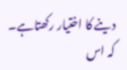دینے کا اختیار رکھتاہے۔ کہ اس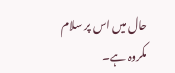حال میں اس پر سلام مکروہ ہے۔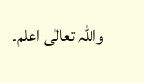واللہ تعالٰی اعلم۔